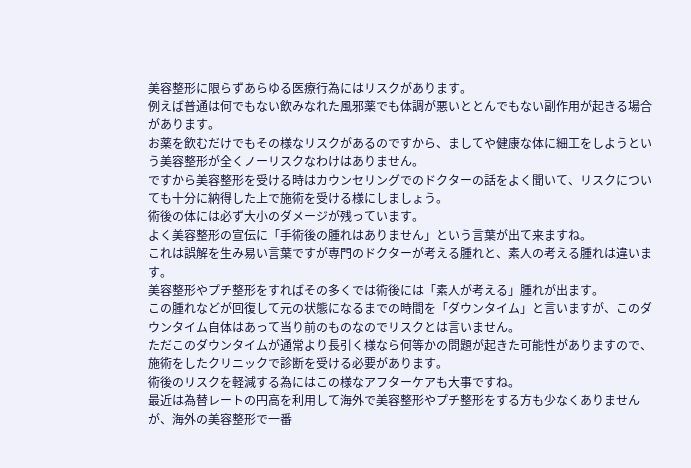美容整形に限らずあらゆる医療行為にはリスクがあります。
例えば普通は何でもない飲みなれた風邪薬でも体調が悪いととんでもない副作用が起きる場合があります。
お薬を飲むだけでもその様なリスクがあるのですから、ましてや健康な体に細工をしようという美容整形が全くノーリスクなわけはありません。
ですから美容整形を受ける時はカウンセリングでのドクターの話をよく聞いて、リスクについても十分に納得した上で施術を受ける様にしましょう。
術後の体には必ず大小のダメージが残っています。
よく美容整形の宣伝に「手術後の腫れはありません」という言葉が出て来ますね。
これは誤解を生み易い言葉ですが専門のドクターが考える腫れと、素人の考える腫れは違います。
美容整形やプチ整形をすればその多くでは術後には「素人が考える」腫れが出ます。
この腫れなどが回復して元の状態になるまでの時間を「ダウンタイム」と言いますが、このダウンタイム自体はあって当り前のものなのでリスクとは言いません。
ただこのダウンタイムが通常より長引く様なら何等かの問題が起きた可能性がありますので、施術をしたクリニックで診断を受ける必要があります。
術後のリスクを軽減する為にはこの様なアフターケアも大事ですね。
最近は為替レートの円高を利用して海外で美容整形やプチ整形をする方も少なくありませんが、海外の美容整形で一番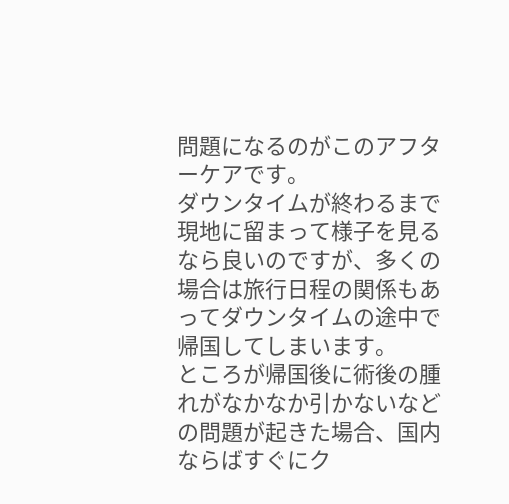問題になるのがこのアフターケアです。
ダウンタイムが終わるまで現地に留まって様子を見るなら良いのですが、多くの場合は旅行日程の関係もあってダウンタイムの途中で帰国してしまいます。
ところが帰国後に術後の腫れがなかなか引かないなどの問題が起きた場合、国内ならばすぐにク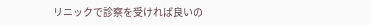リニックで診察を受ければ良いの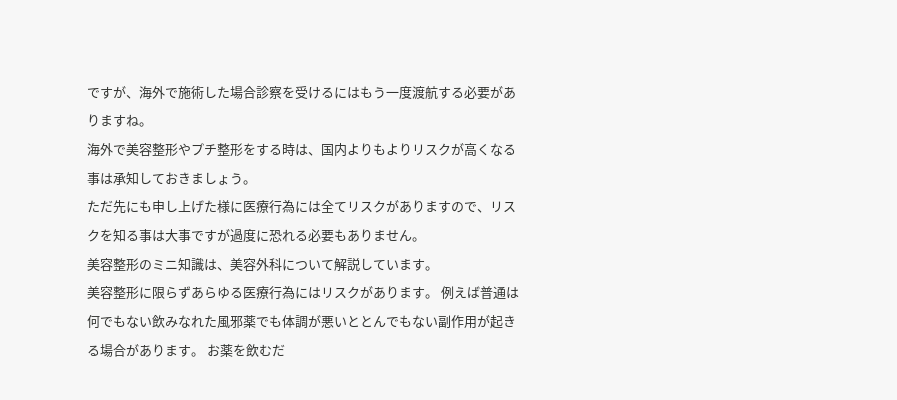ですが、海外で施術した場合診察を受けるにはもう一度渡航する必要がありますね。
海外で美容整形やプチ整形をする時は、国内よりもよりリスクが高くなる事は承知しておきましょう。
ただ先にも申し上げた様に医療行為には全てリスクがありますので、リスクを知る事は大事ですが過度に恐れる必要もありません。
美容整形のミニ知識は、美容外科について解説しています。
美容整形に限らずあらゆる医療行為にはリスクがあります。 例えば普通は何でもない飲みなれた風邪薬でも体調が悪いととんでもない副作用が起きる場合があります。 お薬を飲むだ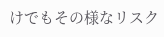けでもその様なリスク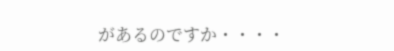があるのですか・・・・